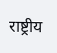राष्ट्रीय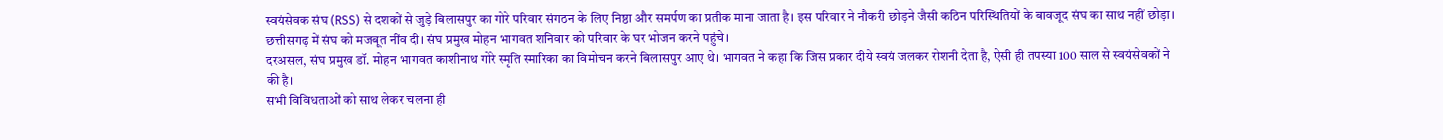स्वयंसेवक संघ (RSS) से दशकों से जुड़े बिलासपुर का गोरे परिवार संगठन के लिए निष्ठा और समर्पण का प्रतीक माना जाता है। इस परिवार ने नौकरी छोड़ने जैसी कठिन परिस्थितियों के बावजूद संघ का साथ नहीं छोड़ा। छत्तीसगढ़ में संघ को मजबूत नींव दी। संघ प्रमुख मोहन भागवत शनिवार को परिवार के घर भोजन करने पहुंचे।
दरअसल, संघ प्रमुख डॉ. मोहन भागवत काशीनाथ गोरे स्मृति स्मारिका का विमोचन करने बिलासपुर आए थे। भागवत ने कहा कि जिस प्रकार दीये स्वयं जलकर रोशनी देता है, ऐसी ही तपस्या 100 साल से स्वयंसेवकों ने की है।
सभी विविधताओं को साथ लेकर चलना ही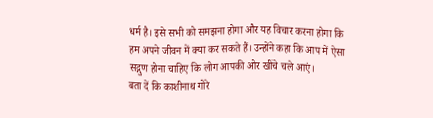धर्म है। इसे सभी को समझना होगा और यह विचार करना होगा कि हम अपने जीवन में क्या कर सकते हैं। उन्होंने कहा कि आप में ऐसा सद्गुण होना चाहिए कि लोग आपकी ओर खींचे चले आएं।
बता दें कि काशीनाथ गोरे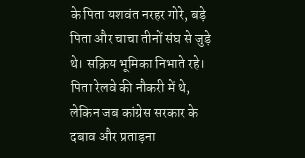के पिता यशवंत नरहर गोरे, बड़े पिता और चाचा तीनों संघ से जुड़े थे। सक्रिय भूमिका निभाते रहे। पिता रेलवे की नौकरी में थे, लेकिन जब कांग्रेस सरकार के दबाव और प्रताड़ना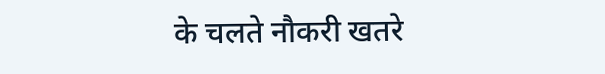के चलते नौकरी खतरे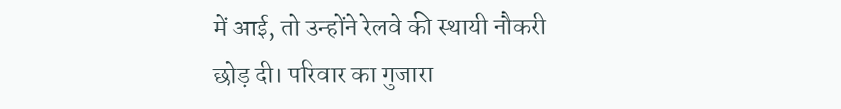में आई, तो उन्होंने रेलवे की स्थायी नौकरी छोड़ दी। परिवार का गुजारा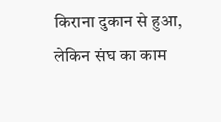किराना दुकान से हुआ, लेकिन संघ का काम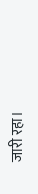जारी रहा।